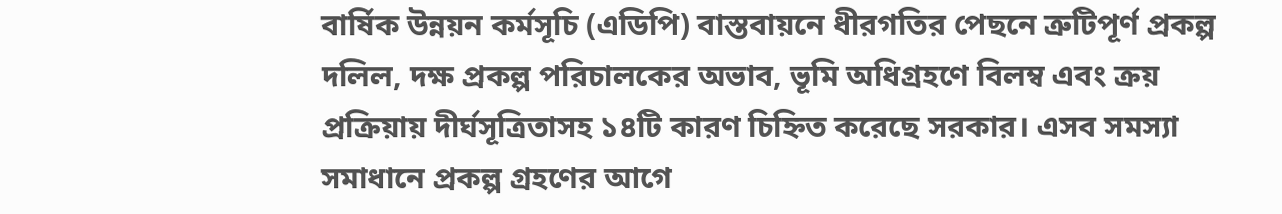বার্ষিক উন্নয়ন কর্মসূচি (এডিপি) বাস্তবায়নে ধীরগতির পেছনে ত্রুটিপূর্ণ প্রকল্প দলিল, দক্ষ প্রকল্প পরিচালকের অভাব, ভূমি অধিগ্রহণে বিলম্ব এবং ক্রয় প্রক্রিয়ায় দীর্ঘসূত্রিতাসহ ১৪টি কারণ চিহ্নিত করেছে সরকার। এসব সমস্যা সমাধানে প্রকল্প গ্রহণের আগে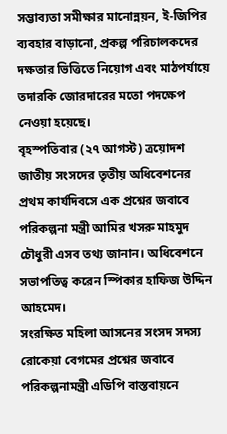সম্ভাব্যতা সমীক্ষার মানোন্নয়ন, ই-জিপির ব্যবহার বাড়ানো, প্রকল্প পরিচালকদের দক্ষতার ভিত্তিতে নিয়োগ এবং মাঠপর্যায়ে তদারকি জোরদারের মতো পদক্ষেপ নেওয়া হয়েছে।
বৃহস্পতিবার (২৭ আগস্ট) ত্রয়োদশ জাতীয় সংসদের তৃতীয় অধিবেশনের প্রথম কার্যদিবসে এক প্রশ্নের জবাবে পরিকল্পনা মন্ত্রী আমির খসরু মাহমুদ চৌধুরী এসব তথ্য জানান। অধিবেশনে সভাপতিত্ব করেন স্পিকার হাফিজ উদ্দিন আহমেদ।
সংরক্ষিত মহিলা আসনের সংসদ সদস্য রোকেয়া বেগমের প্রশ্নের জবাবে পরিকল্পনামন্ত্রী এডিপি বাস্তবায়নে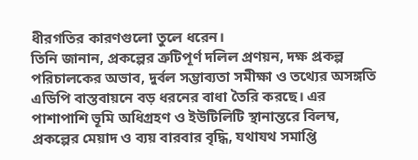ধীরগতির কারণগুলো তুলে ধরেন।
তিনি জানান, প্রকল্পের ত্রুটিপূর্ণ দলিল প্রণয়ন, দক্ষ প্রকল্প পরিচালকের অভাব, দুর্বল সম্ভাব্যতা সমীক্ষা ও তথ্যের অসঙ্গতি এডিপি বাস্তবায়নে বড় ধরনের বাধা তৈরি করছে। এর পাশাপাশি ভূমি অধিগ্রহণ ও ইউটিলিটি স্থানান্তরে বিলম্ব, প্রকল্পের মেয়াদ ও ব্যয় বারবার বৃদ্ধি, যথাযথ সমাপ্তি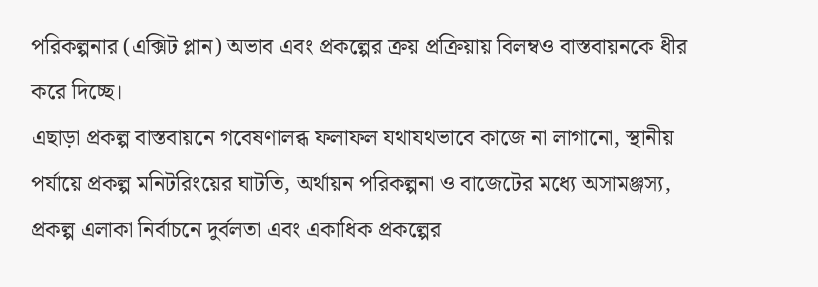পরিকল্পনার (এক্সিট প্লান) অভাব এবং প্রকল্পের ক্রয় প্রক্রিয়ায় বিলম্বও বাস্তবায়নকে ধীর করে দিচ্ছে।
এছাড়া প্রকল্প বাস্তবায়নে গবেষণালব্ধ ফলাফল যথাযথভাবে কাজে না লাগানো, স্থানীয় পর্যায়ে প্রকল্প মনিটরিংয়ের ঘাটতি, অর্থায়ন পরিকল্পনা ও বাজেটের মধ্যে অসামঞ্জস্য, প্রকল্প এলাকা নির্বাচনে দুর্বলতা এবং একাধিক প্রকল্পের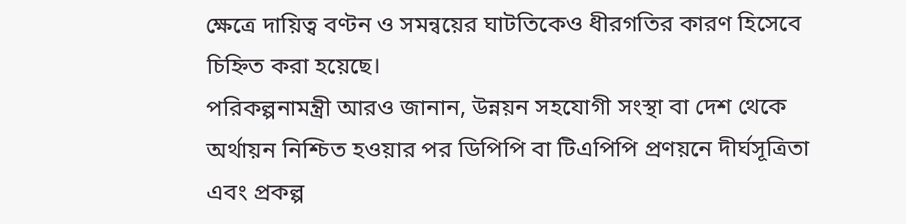ক্ষেত্রে দায়িত্ব বণ্টন ও সমন্বয়ের ঘাটতিকেও ধীরগতির কারণ হিসেবে চিহ্নিত করা হয়েছে।
পরিকল্পনামন্ত্রী আরও জানান, উন্নয়ন সহযোগী সংস্থা বা দেশ থেকে অর্থায়ন নিশ্চিত হওয়ার পর ডিপিপি বা টিএপিপি প্রণয়নে দীর্ঘসূত্রিতা এবং প্রকল্প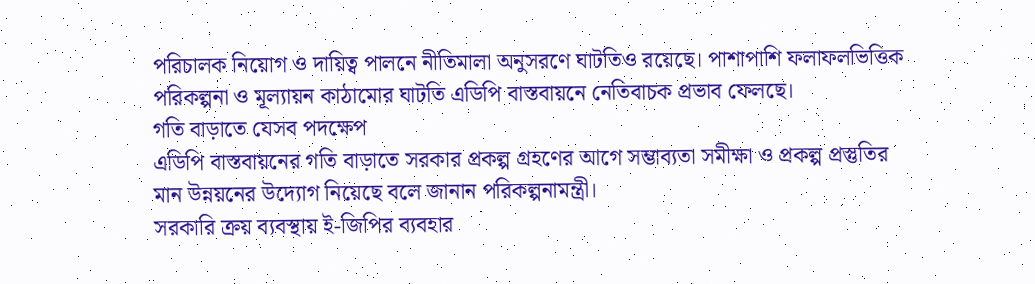পরিচালক নিয়োগ ও দায়িত্ব পালনে নীতিমালা অনুসরণে ঘাটতিও রয়েছে। পাশাপাশি ফলাফলভিত্তিক পরিকল্পনা ও মূল্যায়ন কাঠামোর ঘাটতি এডিপি বাস্তবায়নে নেতিবাচক প্রভাব ফেলছে।
গতি বাড়াতে যেসব পদক্ষেপ
এডিপি বাস্তবায়নের গতি বাড়াতে সরকার প্রকল্প গ্রহণের আগে সম্ভাব্যতা সমীক্ষা ও প্রকল্প প্রস্তুতির মান উন্নয়নের উদ্যোগ নিয়েছে বলে জানান পরিকল্পনামন্ত্রী।
সরকারি ক্রয় ব্যবস্থায় ই-জিপির ব্যবহার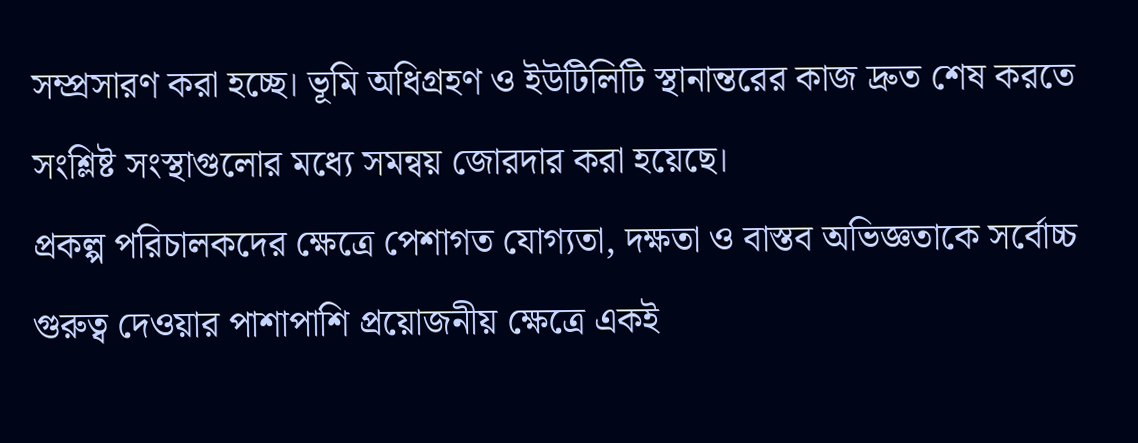সম্প্রসারণ করা হচ্ছে। ভূমি অধিগ্রহণ ও ইউটিলিটি স্থানান্তরের কাজ দ্রুত শেষ করতে সংশ্লিষ্ট সংস্থাগুলোর মধ্যে সমন্বয় জোরদার করা হয়েছে।
প্রকল্প পরিচালকদের ক্ষেত্রে পেশাগত যোগ্যতা, দক্ষতা ও বাস্তব অভিজ্ঞতাকে সর্বোচ্চ গুরুত্ব দেওয়ার পাশাপাশি প্রয়োজনীয় ক্ষেত্রে একই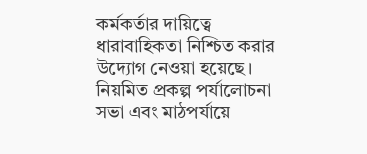কর্মকর্তার দায়িত্বে ধারাবাহিকতা নিশ্চিত করার উদ্যোগ নেওয়া হয়েছে।
নিয়মিত প্রকল্প পর্যালোচনা সভা এবং মাঠপর্যায়ে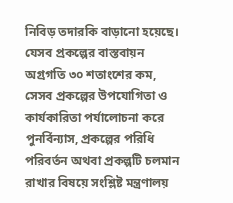নিবিড় তদারকি বাড়ানো হয়েছে। যেসব প্রকল্পের বাস্তবায়ন অগ্রগতি ৩০ শতাংশের কম, সেসব প্রকল্পের উপযোগিতা ও কার্যকারিতা পর্যালোচনা করে পুনর্বিন্যাস, প্রকল্পের পরিধি পরিবর্তন অথবা প্রকল্পটি চলমান রাখার বিষয়ে সংশ্লিষ্ট মন্ত্রণালয়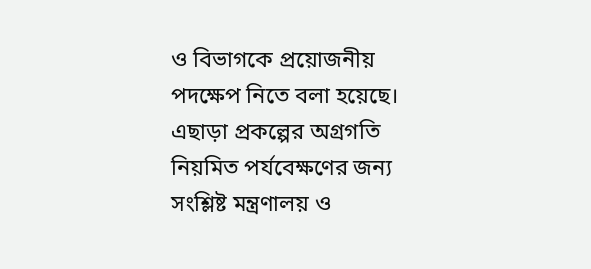ও বিভাগকে প্রয়োজনীয় পদক্ষেপ নিতে বলা হয়েছে।
এছাড়া প্রকল্পের অগ্রগতি নিয়মিত পর্যবেক্ষণের জন্য সংশ্লিষ্ট মন্ত্রণালয় ও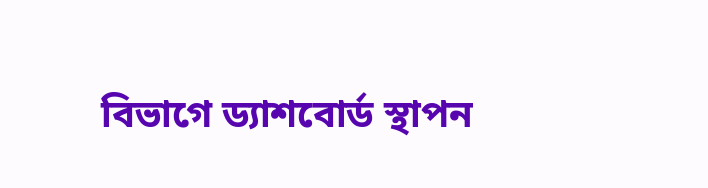বিভাগে ড্যাশবোর্ড স্থাপন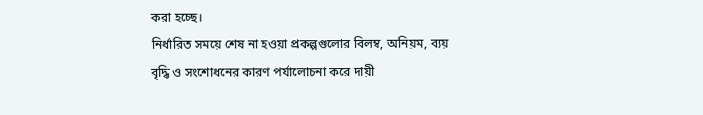করা হচ্ছে।
নির্ধারিত সময়ে শেষ না হওয়া প্রকল্পগুলোর বিলম্ব, অনিয়ম, ব্যয় বৃদ্ধি ও সংশোধনের কারণ পর্যালোচনা করে দায়ী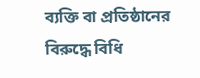ব্যক্তি বা প্রতিষ্ঠানের বিরুদ্ধে বিধি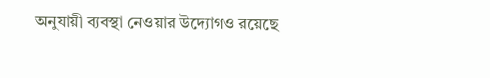অনুযায়ী ব্যবস্থা নেওয়ার উদ্যোগও রয়েছে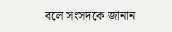বলে সংসদকে জানান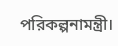পরিকল্পনামন্ত্রী।